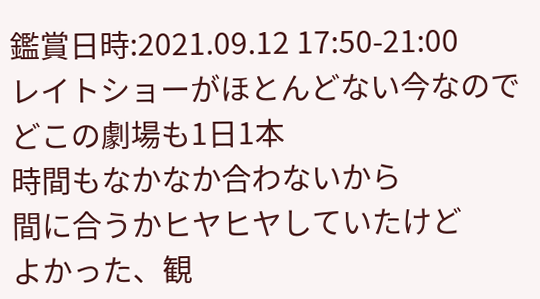鑑賞日時:2021.09.12 17:50-21:00
レイトショーがほとんどない今なので
どこの劇場も1日1本
時間もなかなか合わないから
間に合うかヒヤヒヤしていたけど
よかった、観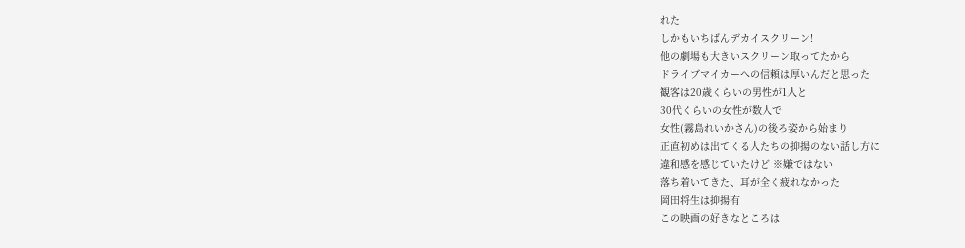れた
しかもいちばんデカイスクリーン!
他の劇場も大きいスクリーン取ってたから
ドライブマイカーへの信頼は厚いんだと思った
観客は20歳くらいの男性が1人と
30代くらいの女性が数人で
女性(霧島れいかさん)の後ろ姿から始まり
正直初めは出てくる人たちの抑揚のない話し方に
違和感を感じていたけど ※嫌ではない
落ち着いてきた、耳が全く疲れなかった
岡田将生は抑揚有
この映画の好きなところは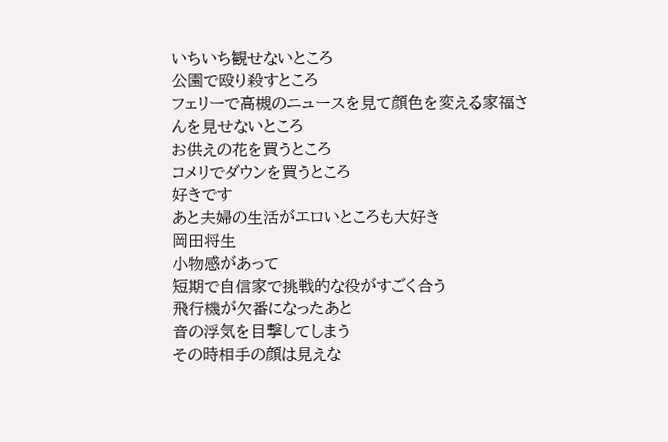いちいち観せないところ
公園で殴り殺すところ
フェリーで高槻のニュースを見て顔色を変える家福さんを見せないところ
お供えの花を買うところ
コメリでダウンを買うところ
好きです
あと夫婦の生活がエロいところも大好き
岡田将生
小物感があって
短期で自信家で挑戦的な役がすごく合う
飛行機が欠番になったあと
音の浮気を目撃してしまう
その時相手の顔は見えな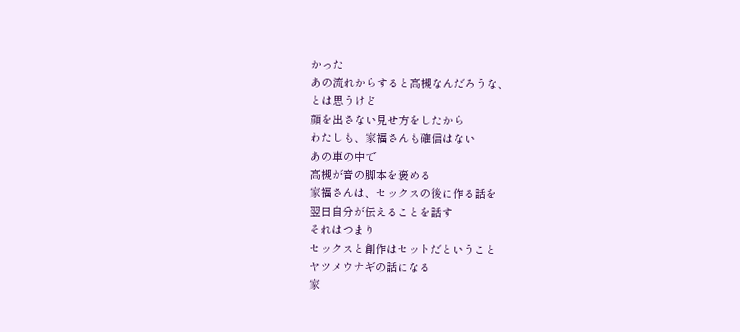かった
あの流れからすると高槻なんだろうな、
とは思うけど
顔を出さない見せ方をしたから
わたしも、家福さんも確信はない
あの車の中で
高槻が音の脚本を褒める
家福さんは、セックスの後に作る話を
翌日自分が伝えることを話す
それはつまり
セックスと創作はセットだということ
ヤツメウナギの話になる
家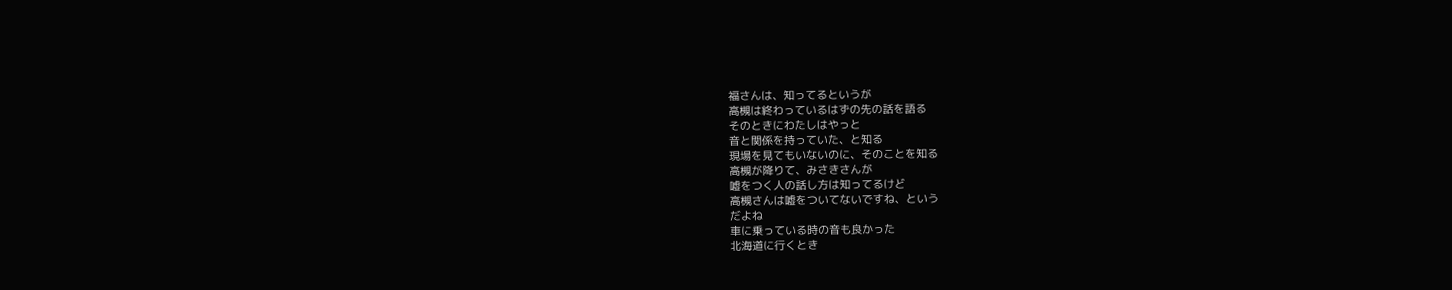福さんは、知ってるというが
高槻は終わっているはずの先の話を語る
そのときにわたしはやっと
音と関係を持っていた、と知る
現場を見てもいないのに、そのことを知る
高槻が降りて、みさきさんが
嘘をつく人の話し方は知ってるけど
高槻さんは嘘をついてないですね、という
だよね
車に乗っている時の音も良かった
北海道に行くとき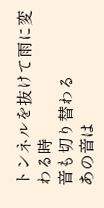トンネルを抜けて雨に変わる時
音も切り替わる
あの音は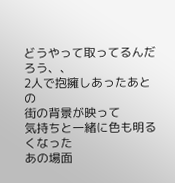どうやって取ってるんだろう、、
2人で抱擁しあったあとの
街の背景が映って
気持ちと一緒に色も明るくなった
あの場面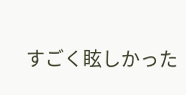すごく眩しかった